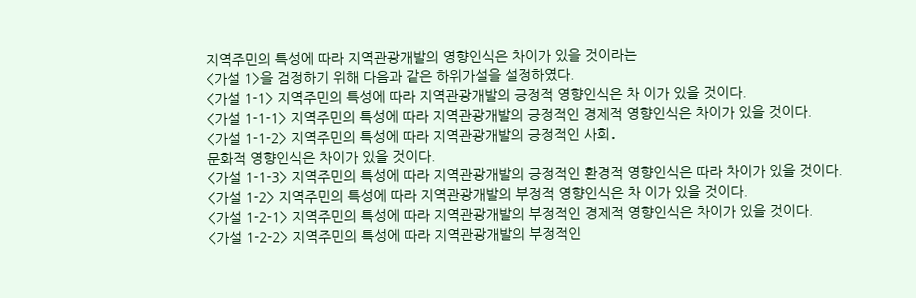지역주민의 특성에 따라 지역관광개발의 영향인식은 차이가 있을 것이라는
<가설 1>을 검정하기 위해 다음과 같은 하위가설을 설정하였다.
<가설 1-1> 지역주민의 특성에 따라 지역관광개발의 긍정적 영향인식은 차 이가 있을 것이다.
<가설 1-1-1> 지역주민의 특성에 따라 지역관광개발의 긍정적인 경제적 영향인식은 차이가 있을 것이다.
<가설 1-1-2> 지역주민의 특성에 따라 지역관광개발의 긍정적인 사회․
문화적 영향인식은 차이가 있을 것이다.
<가설 1-1-3> 지역주민의 특성에 따라 지역관광개발의 긍정적인 환경적 영향인식은 따라 차이가 있을 것이다.
<가설 1-2> 지역주민의 특성에 따라 지역관광개발의 부정적 영향인식은 차 이가 있을 것이다.
<가설 1-2-1> 지역주민의 특성에 따라 지역관광개발의 부정적인 경제적 영향인식은 차이가 있을 것이다.
<가설 1-2-2> 지역주민의 특성에 따라 지역관광개발의 부정적인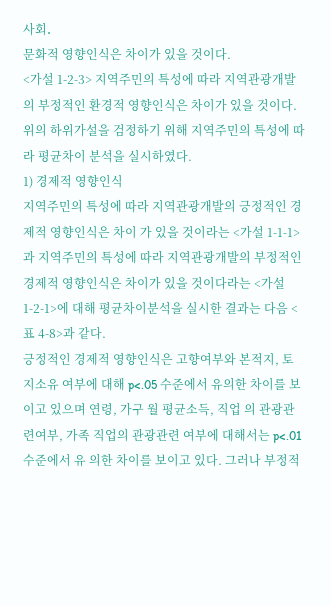사회․
문화적 영향인식은 차이가 있을 것이다.
<가설 1-2-3> 지역주민의 특성에 따라 지역관광개발의 부정적인 환경적 영향인식은 차이가 있을 것이다.
위의 하위가설을 검정하기 위해 지역주민의 특성에 따라 평균차이 분석을 실시하였다.
1) 경제적 영향인식
지역주민의 특성에 따라 지역관광개발의 긍정적인 경제적 영향인식은 차이 가 있을 것이라는 <가설 1-1-1>과 지역주민의 특성에 따라 지역관광개발의 부정적인 경제적 영향인식은 차이가 있을 것이다라는 <가설 1-2-1>에 대해 평균차이분석을 실시한 결과는 다음 <표 4-8>과 같다.
긍정적인 경제적 영향인식은 고향여부와 본적지, 토지소유 여부에 대해 p<.05 수준에서 유의한 차이를 보이고 있으며 연령, 가구 월 평균소득, 직업 의 관광관련여부, 가족 직업의 관광관련 여부에 대해서는 p<.01 수준에서 유 의한 차이를 보이고 있다. 그러나 부정적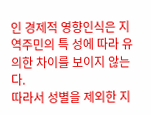인 경제적 영향인식은 지역주민의 특 성에 따라 유의한 차이를 보이지 않는다.
따라서 성별을 제외한 지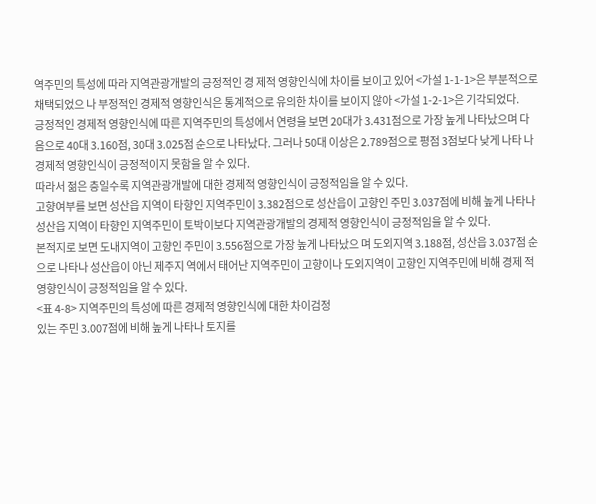역주민의 특성에 따라 지역관광개발의 긍정적인 경 제적 영향인식에 차이를 보이고 있어 <가설 1-1-1>은 부분적으로 채택되었으 나 부정적인 경제적 영향인식은 통계적으로 유의한 차이를 보이지 않아 <가설 1-2-1>은 기각되었다.
긍정적인 경제적 영향인식에 따른 지역주민의 특성에서 연령을 보면 20대가 3.431점으로 가장 높게 나타났으며 다음으로 40대 3.160점, 30대 3.025점 순으로 나타났다. 그러나 50대 이상은 2.789점으로 평점 3점보다 낮게 나타 나 경제적 영향인식이 긍정적이지 못함을 알 수 있다.
따라서 젊은 층일수록 지역관광개발에 대한 경제적 영향인식이 긍정적임을 알 수 있다.
고향여부를 보면 성산읍 지역이 타향인 지역주민이 3.382점으로 성산읍이 고향인 주민 3.037점에 비해 높게 나타나 성산읍 지역이 타향인 지역주민이 토박이보다 지역관광개발의 경제적 영향인식이 긍정적임을 알 수 있다.
본적지로 보면 도내지역이 고향인 주민이 3.556점으로 가장 높게 나타났으 며 도외지역 3.188점, 성산읍 3.037점 순으로 나타나 성산읍이 아닌 제주지 역에서 태어난 지역주민이 고향이나 도외지역이 고향인 지역주민에 비해 경제 적 영향인식이 긍정적임을 알 수 있다.
<표 4-8> 지역주민의 특성에 따른 경제적 영향인식에 대한 차이검정
있는 주민 3.007점에 비해 높게 나타나 토지를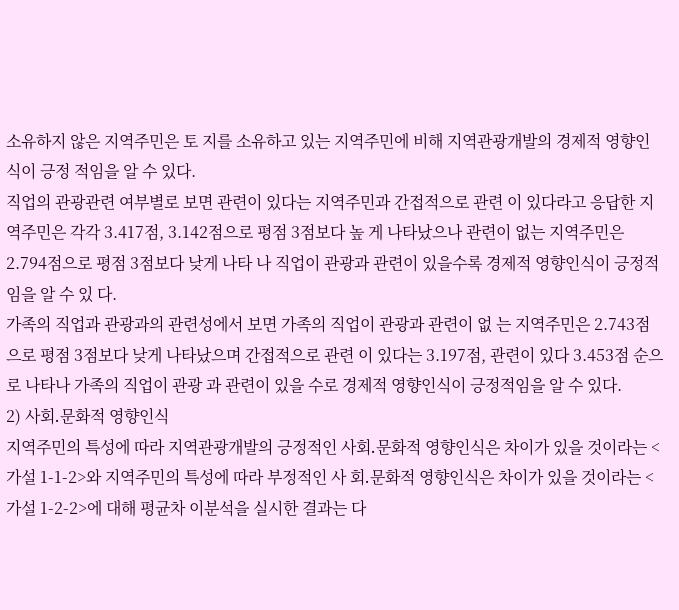소유하지 않은 지역주민은 토 지를 소유하고 있는 지역주민에 비해 지역관광개발의 경제적 영향인식이 긍정 적임을 알 수 있다.
직업의 관광관련 여부별로 보면 관련이 있다는 지역주민과 간접적으로 관련 이 있다라고 응답한 지역주민은 각각 3.417점, 3.142점으로 평점 3점보다 높 게 나타났으나 관련이 없는 지역주민은 2.794점으로 평점 3점보다 낮게 나타 나 직업이 관광과 관련이 있을수록 경제적 영향인식이 긍정적임을 알 수 있 다.
가족의 직업과 관광과의 관련성에서 보면 가족의 직업이 관광과 관련이 없 는 지역주민은 2.743점으로 평점 3점보다 낮게 나타났으며 간접적으로 관련 이 있다는 3.197점, 관련이 있다 3.453점 순으로 나타나 가족의 직업이 관광 과 관련이 있을 수로 경제적 영향인식이 긍정적임을 알 수 있다.
2) 사회․문화적 영향인식
지역주민의 특성에 따라 지역관광개발의 긍정적인 사회․문화적 영향인식은 차이가 있을 것이라는 <가설 1-1-2>와 지역주민의 특성에 따라 부정적인 사 회․문화적 영향인식은 차이가 있을 것이라는 <가설 1-2-2>에 대해 평균차 이분석을 실시한 결과는 다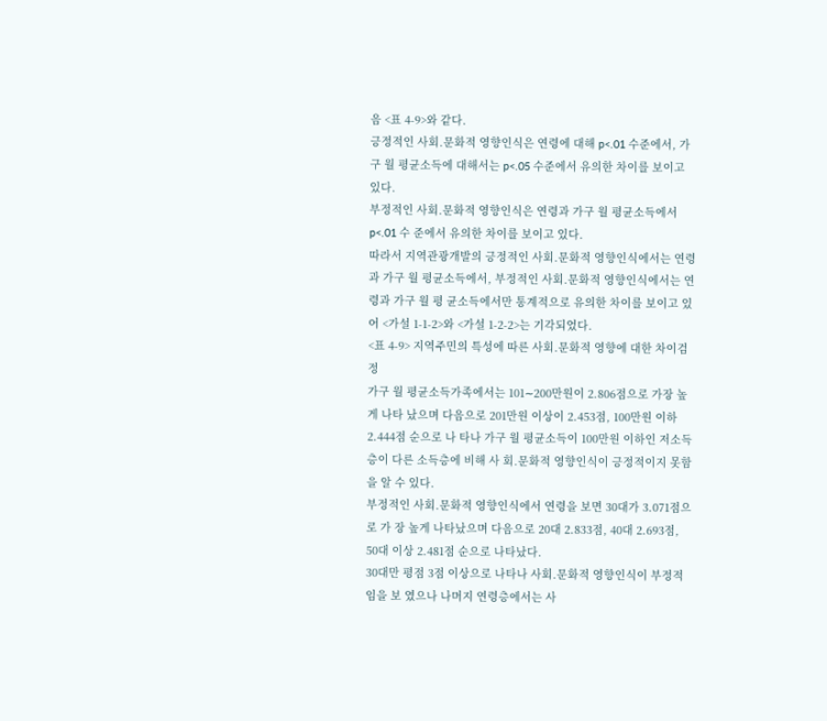음 <표 4-9>와 같다.
긍정적인 사회․문화적 영향인식은 연령에 대해 p<.01 수준에서, 가구 월 평균소득에 대해서는 p<.05 수준에서 유의한 차이를 보이고 있다.
부정적인 사회․문화적 영향인식은 연령과 가구 월 평균소득에서 p<.01 수 준에서 유의한 차이를 보이고 있다.
따라서 지역관광개발의 긍정적인 사회․문화적 영향인식에서는 연령과 가구 월 평균소득에서, 부정적인 사회․문화적 영향인식에서는 연령과 가구 월 평 균소득에서만 통계적으로 유의한 차이를 보이고 있어 <가설 1-1-2>와 <가설 1-2-2>는 기각되었다.
<표 4-9> 지역주민의 특성에 따른 사회․문화적 영향에 대한 차이검정
가구 월 평균소득가족에서는 101∼200만원이 2.806점으로 가장 높게 나타 났으며 다음으로 201만원 이상이 2.453점, 100만원 이하 2.444점 순으로 나 타나 가구 월 평균소득이 100만원 이하인 저소득층이 다른 소득층에 비해 사 회․문화적 영향인식이 긍정적이지 못함을 알 수 있다.
부정적인 사회․문화적 영향인식에서 연령을 보면 30대가 3.071점으로 가 장 높게 나타났으며 다음으로 20대 2.833점, 40대 2.693점, 50대 이상 2.481점 순으로 나타났다.
30대만 평점 3점 이상으로 나타나 사회․문화적 영향인식이 부정적임을 보 였으나 나머지 연령층에서는 사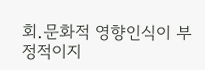회․문화적 영향인식이 부정적이지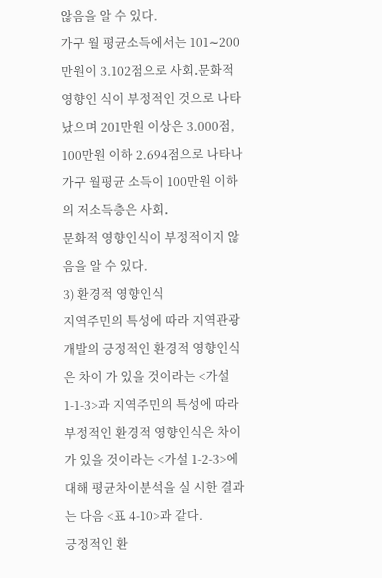않음을 알 수 있다.
가구 월 평균소득에서는 101∼200만원이 3.102점으로 사회․문화적 영향인 식이 부정적인 것으로 나타났으며 201만원 이상은 3.000점, 100만원 이하 2.694점으로 나타나 가구 월평균 소득이 100만원 이하의 저소득층은 사회․
문화적 영향인식이 부정적이지 않음을 알 수 있다.
3) 환경적 영향인식
지역주민의 특성에 따라 지역관광개발의 긍정적인 환경적 영향인식은 차이 가 있을 것이라는 <가설 1-1-3>과 지역주민의 특성에 따라 부정적인 환경적 영향인식은 차이가 있을 것이라는 <가설 1-2-3>에 대해 평균차이분석을 실 시한 결과는 다음 <표 4-10>과 같다.
긍정적인 환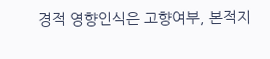경적 영향인식은 고향여부, 본적지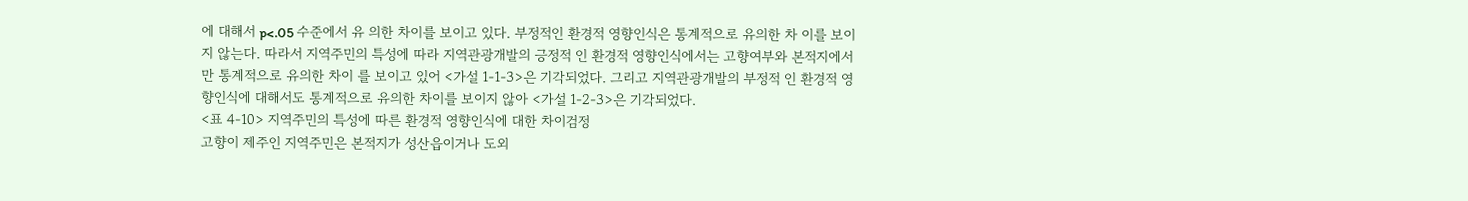에 대해서 p<.05 수준에서 유 의한 차이를 보이고 있다. 부정적인 환경적 영향인식은 통계적으로 유의한 차 이를 보이지 않는다. 따라서 지역주민의 특성에 따라 지역관광개발의 긍정적 인 환경적 영향인식에서는 고향여부와 본적지에서만 통계적으로 유의한 차이 를 보이고 있어 <가설 1-1-3>은 기각되었다. 그리고 지역관광개발의 부정적 인 환경적 영향인식에 대해서도 통계적으로 유의한 차이를 보이지 않아 <가설 1-2-3>은 기각되었다.
<표 4-10> 지역주민의 특성에 따른 환경적 영향인식에 대한 차이검정
고향이 제주인 지역주민은 본적지가 성산읍이거나 도외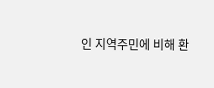인 지역주민에 비해 환